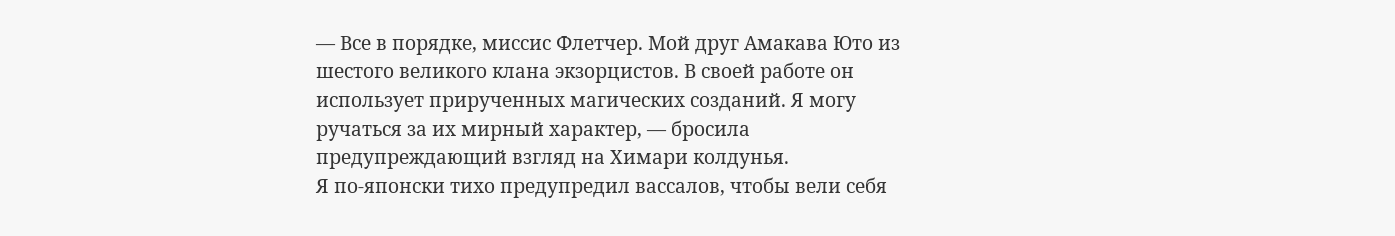— Все в порядке, миссис Флетчер. Мой друг Амакава Юто из шестого великого клана экзорцистов. В своей работе он использует прирученных магических созданий. Я могу ручаться за их мирный характер, — бросила предупреждающий взгляд на Химари колдунья.
Я по-японски тихо предупредил вассалов, чтобы вели себя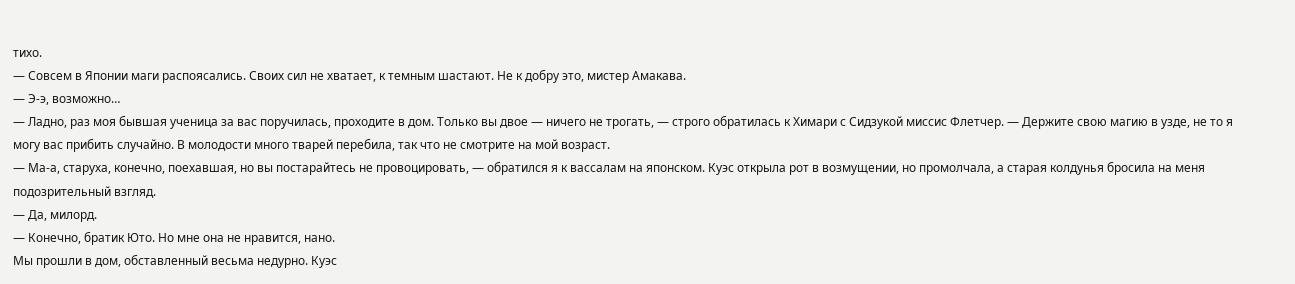тихо.
— Совсем в Японии маги распоясались. Своих сил не хватает, к темным шастают. Не к добру это, мистер Амакава.
— Э-э, возможно…
— Ладно, раз моя бывшая ученица за вас поручилась, проходите в дом. Только вы двое — ничего не трогать, — строго обратилась к Химари с Сидзукой миссис Флетчер. — Держите свою магию в узде, не то я могу вас прибить случайно. В молодости много тварей перебила, так что не смотрите на мой возраст.
— Ма-а, старуха, конечно, поехавшая, но вы постарайтесь не провоцировать, — обратился я к вассалам на японском. Куэс открыла рот в возмущении, но промолчала, а старая колдунья бросила на меня подозрительный взгляд.
— Да, милорд.
— Конечно, братик Юто. Но мне она не нравится, нано.
Мы прошли в дом, обставленный весьма недурно. Куэс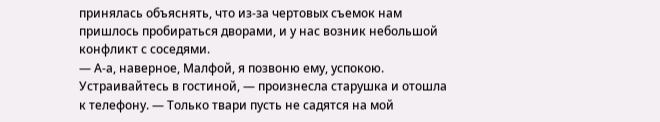принялась объяснять, что из-за чертовых съемок нам пришлось пробираться дворами, и у нас возник небольшой конфликт с соседями.
— А-а, наверное, Малфой, я позвоню ему, успокою. Устраивайтесь в гостиной, — произнесла старушка и отошла к телефону. — Только твари пусть не садятся на мой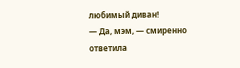любимый диван!
— Да, мэм, — смиренно ответила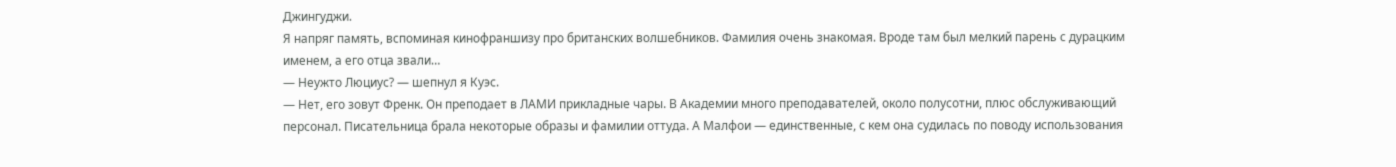Джингуджи.
Я напряг память, вспоминая кинофраншизу про британских волшебников. Фамилия очень знакомая. Вроде там был мелкий парень с дурацким именем, а его отца звали…
— Неужто Люциус? — шепнул я Куэс.
— Нет, его зовут Френк. Он преподает в ЛАМИ прикладные чары. В Академии много преподавателей, около полусотни, плюс обслуживающий персонал. Писательница брала некоторые образы и фамилии оттуда. А Малфои — единственные, с кем она судилась по поводу использования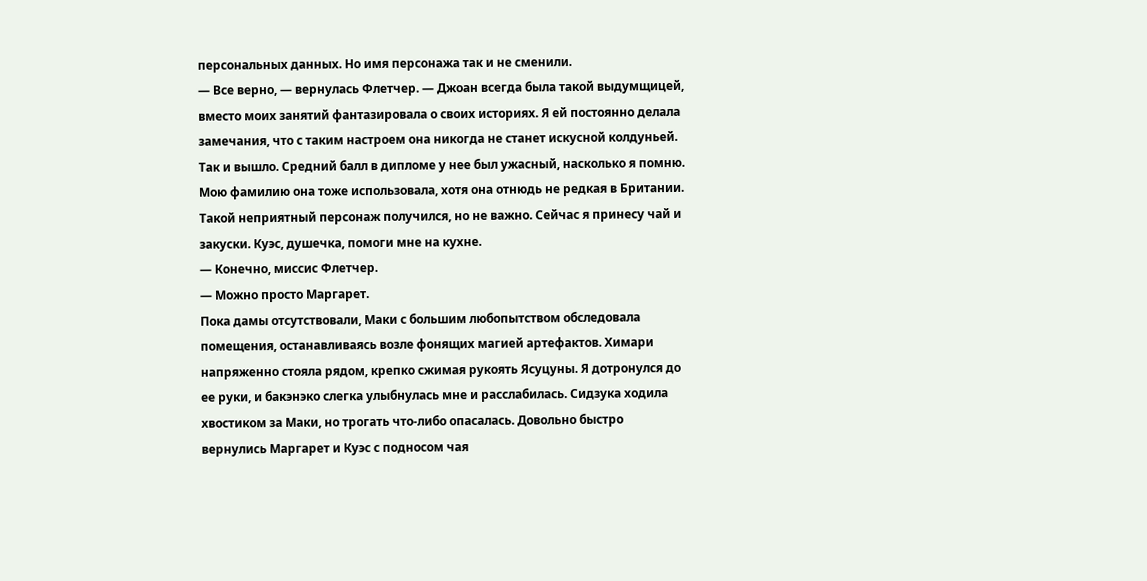персональных данных. Но имя персонажа так и не сменили.
— Все верно, — вернулась Флетчер. — Джоан всегда была такой выдумщицей, вместо моих занятий фантазировала о своих историях. Я ей постоянно делала замечания, что с таким настроем она никогда не станет искусной колдуньей. Так и вышло. Средний балл в дипломе у нее был ужасный, насколько я помню. Мою фамилию она тоже использовала, хотя она отнюдь не редкая в Британии. Такой неприятный персонаж получился, но не важно. Сейчас я принесу чай и закуски. Куэс, душечка, помоги мне на кухне.
— Конечно, миссис Флетчер.
— Можно просто Маргарет.
Пока дамы отсутствовали, Маки с большим любопытством обследовала помещения, останавливаясь возле фонящих магией артефактов. Химари напряженно стояла рядом, крепко сжимая рукоять Ясуцуны. Я дотронулся до ее руки, и бакэнэко слегка улыбнулась мне и расслабилась. Сидзука ходила хвостиком за Маки, но трогать что-либо опасалась. Довольно быстро вернулись Маргарет и Куэс с подносом чая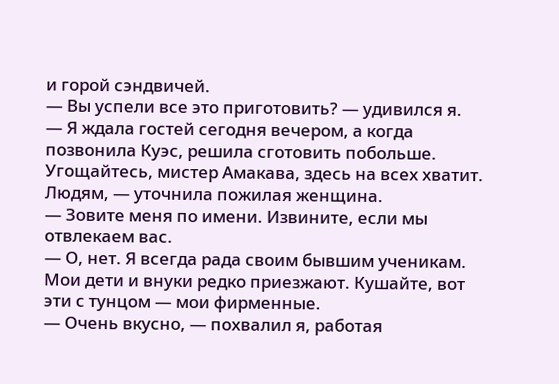и горой сэндвичей.
— Вы успели все это приготовить? — удивился я.
— Я ждала гостей сегодня вечером, а когда позвонила Куэс, решила сготовить побольше. Угощайтесь, мистер Амакава, здесь на всех хватит. Людям, — уточнила пожилая женщина.
— Зовите меня по имени. Извините, если мы отвлекаем вас.
— О, нет. Я всегда рада своим бывшим ученикам. Мои дети и внуки редко приезжают. Кушайте, вот эти с тунцом — мои фирменные.
— Очень вкусно, — похвалил я, работая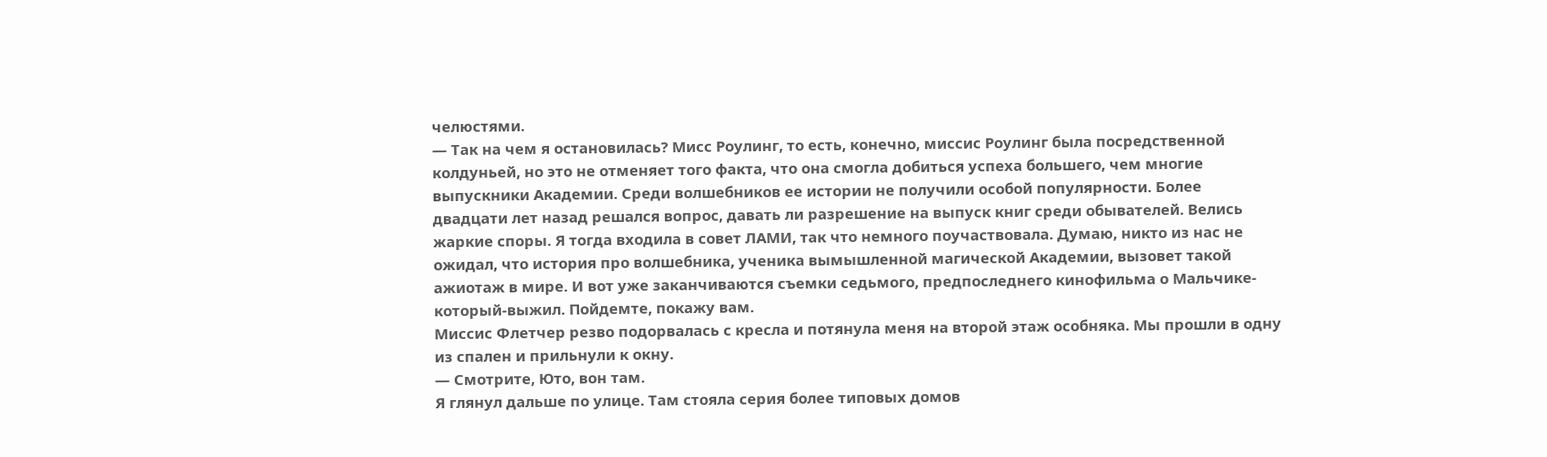челюстями.
— Так на чем я остановилась? Мисс Роулинг, то есть, конечно, миссис Роулинг была посредственной колдуньей, но это не отменяет того факта, что она смогла добиться успеха большего, чем многие выпускники Академии. Среди волшебников ее истории не получили особой популярности. Более двадцати лет назад решался вопрос, давать ли разрешение на выпуск книг среди обывателей. Велись жаркие споры. Я тогда входила в совет ЛАМИ, так что немного поучаствовала. Думаю, никто из нас не ожидал, что история про волшебника, ученика вымышленной магической Академии, вызовет такой ажиотаж в мире. И вот уже заканчиваются съемки седьмого, предпоследнего кинофильма о Мальчике-который-выжил. Пойдемте, покажу вам.
Миссис Флетчер резво подорвалась с кресла и потянула меня на второй этаж особняка. Мы прошли в одну из спален и прильнули к окну.
— Смотрите, Юто, вон там.
Я глянул дальше по улице. Там стояла серия более типовых домов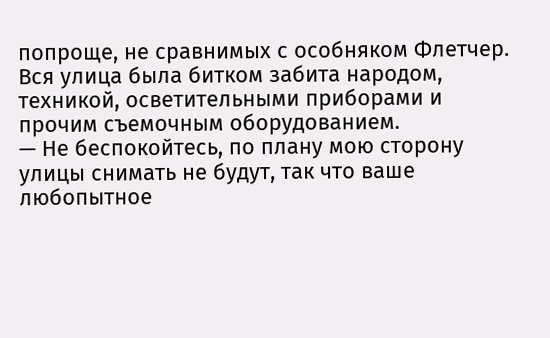попроще, не сравнимых с особняком Флетчер. Вся улица была битком забита народом, техникой, осветительными приборами и прочим съемочным оборудованием.
— Не беспокойтесь, по плану мою сторону улицы снимать не будут, так что ваше любопытное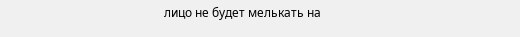лицо не будет мелькать на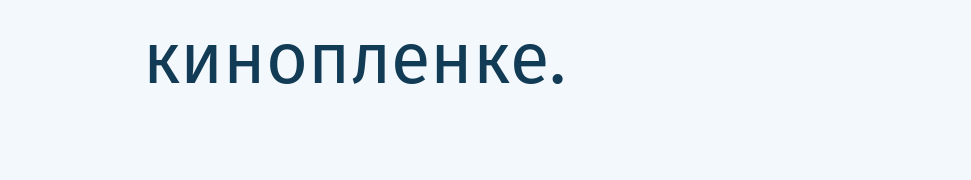кинопленке.